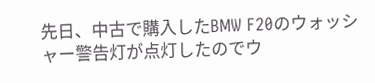先日、中古で購入したBMW F20のウォッシャー警告灯が点灯したのでウ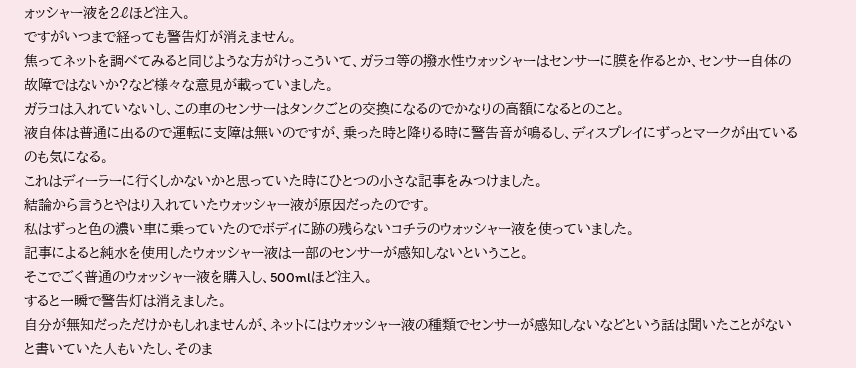ォッシャー液を2ℓほど注入。
ですがいつまで経っても警告灯が消えません。
焦ってネットを調べてみると同じような方がけっこういて、ガラコ等の撥水性ウォッシャーはセンサーに膜を作るとか、センサー自体の故障ではないか?など様々な意見が載っていました。
ガラコは入れていないし、この車のセンサーはタンクごとの交換になるのでかなりの高額になるとのこと。
液自体は普通に出るので運転に支障は無いのですが、乗った時と降りる時に警告音が鳴るし、ディスプレイにずっとマークが出ているのも気になる。
これはディーラーに行くしかないかと思っていた時にひとつの小さな記事をみつけました。
結論から言うとやはり入れていたウォッシャー液が原因だったのです。
私はずっと色の濃い車に乗っていたのでボディに跡の残らないコチラのウォッシャー液を使っていました。
記事によると純水を使用したウォッシャー液は一部のセンサーが感知しないということ。
そこでごく普通のウォッシャー液を購入し、500mlほど注入。
すると一瞬で警告灯は消えました。
自分が無知だっただけかもしれませんが、ネットにはウォッシャー液の種類でセンサーが感知しないなどという話は聞いたことがないと書いていた人もいたし、そのま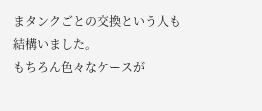まタンクごとの交換という人も結構いました。
もちろん色々なケースが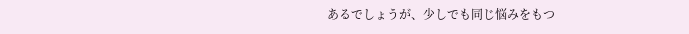あるでしょうが、少しでも同じ悩みをもつ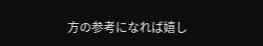方の参考になれば嬉し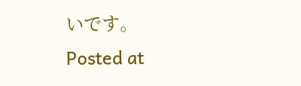いです。
Posted at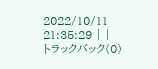2022/10/11 21:35:29 | |
トラックバック(0)